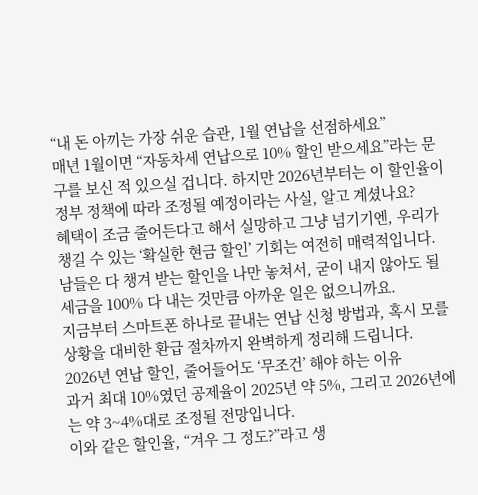“내 돈 아끼는 가장 쉬운 습관, 1월 연납을 선점하세요”
매년 1월이면 “자동차세 연납으로 10% 할인 받으세요”라는 문구를 보신 적 있으실 겁니다. 하지만 2026년부터는 이 할인율이 정부 정책에 따라 조정될 예정이라는 사실, 알고 계셨나요?
혜택이 조금 줄어든다고 해서 실망하고 그냥 넘기기엔, 우리가 챙길 수 있는 ‘확실한 현금 할인’ 기회는 여전히 매력적입니다. 남들은 다 챙겨 받는 할인을 나만 놓쳐서, 굳이 내지 않아도 될 세금을 100% 다 내는 것만큼 아까운 일은 없으니까요.
지금부터 스마트폰 하나로 끝내는 연납 신청 방법과, 혹시 모를 상황을 대비한 환급 절차까지 완벽하게 정리해 드립니다.
2026년 연납 할인, 줄어들어도 ‘무조건’ 해야 하는 이유
과거 최대 10%였던 공제율이 2025년 약 5%, 그리고 2026년에는 약 3~4%대로 조정될 전망입니다.
이와 같은 할인율, “겨우 그 정도?”라고 생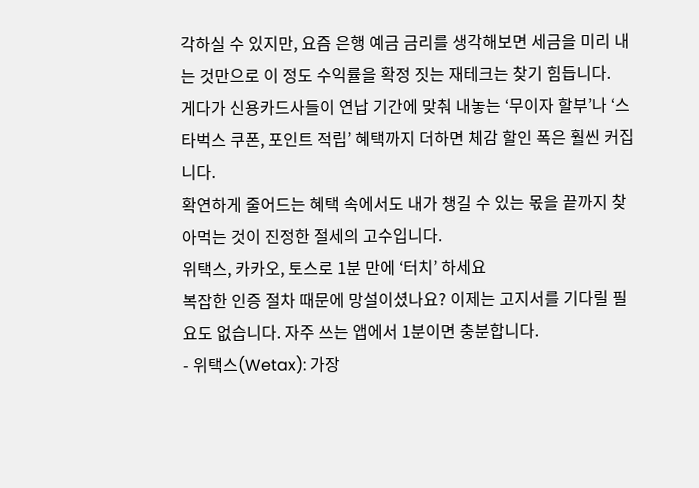각하실 수 있지만, 요즘 은행 예금 금리를 생각해보면 세금을 미리 내는 것만으로 이 정도 수익률을 확정 짓는 재테크는 찾기 힘듭니다.
게다가 신용카드사들이 연납 기간에 맞춰 내놓는 ‘무이자 할부’나 ‘스타벅스 쿠폰, 포인트 적립’ 혜택까지 더하면 체감 할인 폭은 훨씬 커집니다.
확연하게 줄어드는 혜택 속에서도 내가 챙길 수 있는 몫을 끝까지 찾아먹는 것이 진정한 절세의 고수입니다.
위택스, 카카오, 토스로 1분 만에 ‘터치’ 하세요
복잡한 인증 절차 때문에 망설이셨나요? 이제는 고지서를 기다릴 필요도 없습니다. 자주 쓰는 앱에서 1분이면 충분합니다.
- 위택스(Wetax): 가장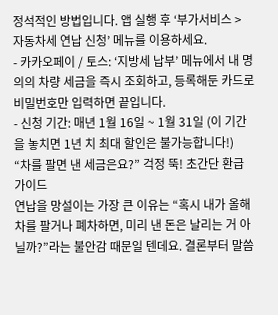정석적인 방법입니다. 앱 실행 후 ‘부가서비스 > 자동차세 연납 신청’ 메뉴를 이용하세요.
- 카카오페이 / 토스: ‘지방세 납부’ 메뉴에서 내 명의의 차량 세금을 즉시 조회하고, 등록해둔 카드로 비밀번호만 입력하면 끝입니다.
- 신청 기간: 매년 1월 16일 ~ 1월 31일 (이 기간을 놓치면 1년 치 최대 할인은 불가능합니다!)
“차를 팔면 낸 세금은요?” 걱정 뚝! 초간단 환급 가이드
연납을 망설이는 가장 큰 이유는 “혹시 내가 올해 차를 팔거나 폐차하면, 미리 낸 돈은 날리는 거 아닐까?”라는 불안감 때문일 텐데요. 결론부터 말씀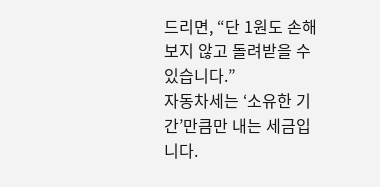드리면, “단 1원도 손해보지 않고 돌려받을 수 있습니다.”
자동차세는 ‘소유한 기간’만큼만 내는 세금입니다.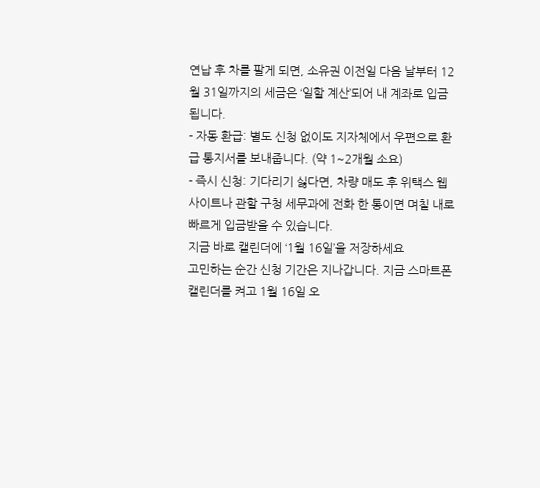연납 후 차를 팔게 되면, 소유권 이전일 다음 날부터 12월 31일까지의 세금은 ‘일할 계산’되어 내 계좌로 입금됩니다.
- 자동 환급: 별도 신청 없이도 지자체에서 우편으로 환급 통지서를 보내줍니다. (약 1~2개월 소요)
- 즉시 신청: 기다리기 싫다면, 차량 매도 후 위택스 웹사이트나 관할 구청 세무과에 전화 한 통이면 며칠 내로 빠르게 입금받을 수 있습니다.
지금 바로 캘린더에 ‘1월 16일’을 저장하세요
고민하는 순간 신청 기간은 지나갑니다. 지금 스마트폰 캘린더를 켜고 1월 16일 오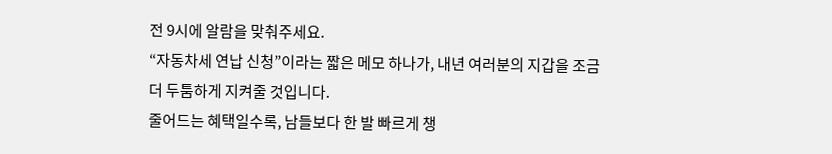전 9시에 알람을 맞춰주세요.
“자동차세 연납 신청”이라는 짧은 메모 하나가, 내년 여러분의 지갑을 조금 더 두툼하게 지켜줄 것입니다.
줄어드는 혜택일수록, 남들보다 한 발 빠르게 챙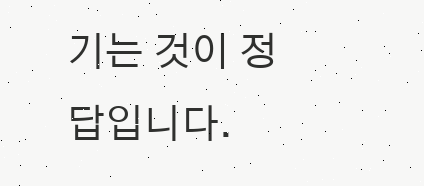기는 것이 정답입니다.